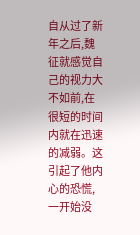自从过了新年之后,魏征就感觉自己的视力大不如前,在很短的时间内就在迅速的减弱。这引起了他内心的恐慌,一开始没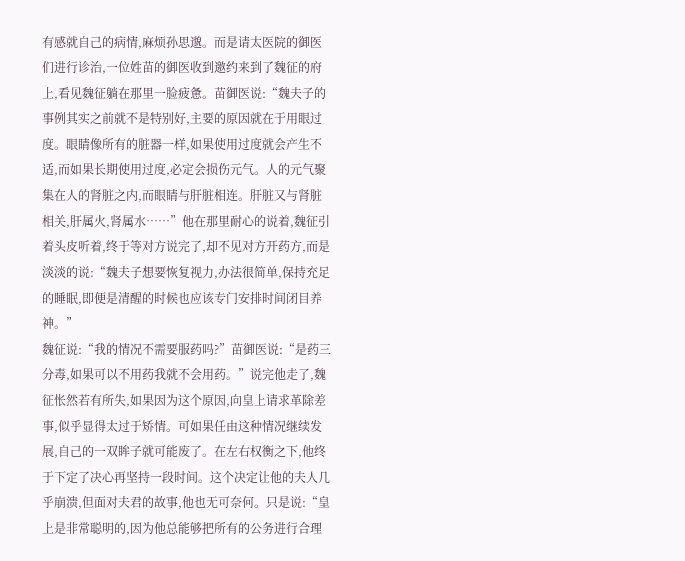有感就自己的病情,麻烦孙思邈。而是请太医院的御医们进行诊治,一位姓苗的御医收到邀约来到了魏征的府上,看见魏征躺在那里一脸疲惫。苗御医说:“魏夫子的事例其实之前就不是特别好,主要的原因就在于用眼过度。眼睛像所有的脏器一样,如果使用过度就会产生不适,而如果长期使用过度,必定会损伤元气。人的元气聚集在人的肾脏之内,而眼睛与肝脏相连。肝脏又与肾脏相关,肝属火,肾属水……”他在那里耐心的说着,魏征引着头皮听着,终于等对方说完了,却不见对方开药方,而是淡淡的说:“魏夫子想要恢复视力,办法很简单,保持充足的睡眠,即便是清醒的时候也应该专门安排时间闭目养神。”
魏征说:“我的情况不需要服药吗?”苗御医说:“是药三分毒,如果可以不用药我就不会用药。”说完他走了,魏征怅然若有所失,如果因为这个原因,向皇上请求革除差事,似乎显得太过于矫情。可如果任由这种情况继续发展,自己的一双眸子就可能废了。在左右权衡之下,他终于下定了决心再坚持一段时间。这个决定让他的夫人几乎崩溃,但面对夫君的故事,他也无可奈何。只是说:“皇上是非常聪明的,因为他总能够把所有的公务进行合理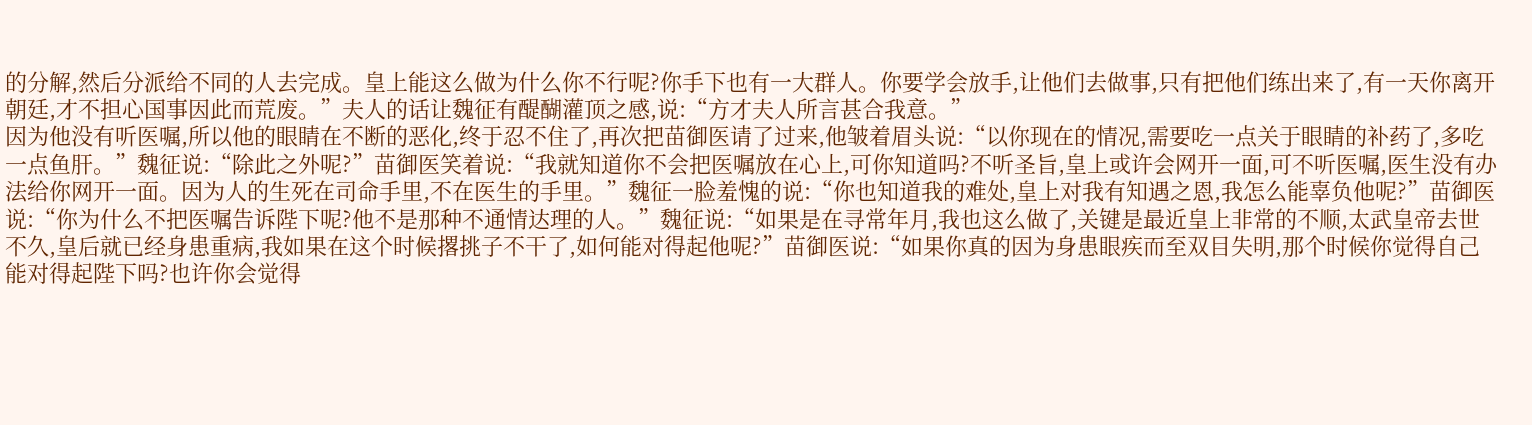的分解,然后分派给不同的人去完成。皇上能这么做为什么你不行呢?你手下也有一大群人。你要学会放手,让他们去做事,只有把他们练出来了,有一天你离开朝廷,才不担心国事因此而荒废。”夫人的话让魏征有醍醐灌顶之感,说:“方才夫人所言甚合我意。”
因为他没有听医嘱,所以他的眼睛在不断的恶化,终于忍不住了,再次把苗御医请了过来,他皱着眉头说:“以你现在的情况,需要吃一点关于眼睛的补药了,多吃一点鱼肝。”魏征说:“除此之外呢?”苗御医笑着说:“我就知道你不会把医嘱放在心上,可你知道吗?不听圣旨,皇上或许会网开一面,可不听医嘱,医生没有办法给你网开一面。因为人的生死在司命手里,不在医生的手里。”魏征一脸羞愧的说:“你也知道我的难处,皇上对我有知遇之恩,我怎么能辜负他呢?”苗御医说:“你为什么不把医嘱告诉陛下呢?他不是那种不通情达理的人。”魏征说:“如果是在寻常年月,我也这么做了,关键是最近皇上非常的不顺,太武皇帝去世不久,皇后就已经身患重病,我如果在这个时候撂挑子不干了,如何能对得起他呢?”苗御医说:“如果你真的因为身患眼疾而至双目失明,那个时候你觉得自己能对得起陛下吗?也许你会觉得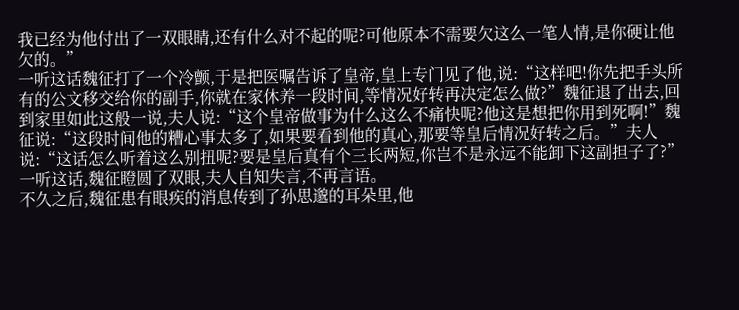我已经为他付出了一双眼睛,还有什么对不起的呢?可他原本不需要欠这么一笔人情,是你硬让他欠的。”
一听这话魏征打了一个冷颤,于是把医嘱告诉了皇帝,皇上专门见了他,说:“这样吧!你先把手头所有的公文移交给你的副手,你就在家休养一段时间,等情况好转再决定怎么做?”魏征退了出去,回到家里如此这般一说,夫人说:“这个皇帝做事为什么这么不痛快呢?他这是想把你用到死啊!”魏征说:“这段时间他的糟心事太多了,如果要看到他的真心,那要等皇后情况好转之后。”夫人说:“这话怎么听着这么别扭呢?要是皇后真有个三长两短,你岂不是永远不能卸下这副担子了?”一听这话,魏征瞪圆了双眼,夫人自知失言,不再言语。
不久之后,魏征患有眼疾的消息传到了孙思邈的耳朵里,他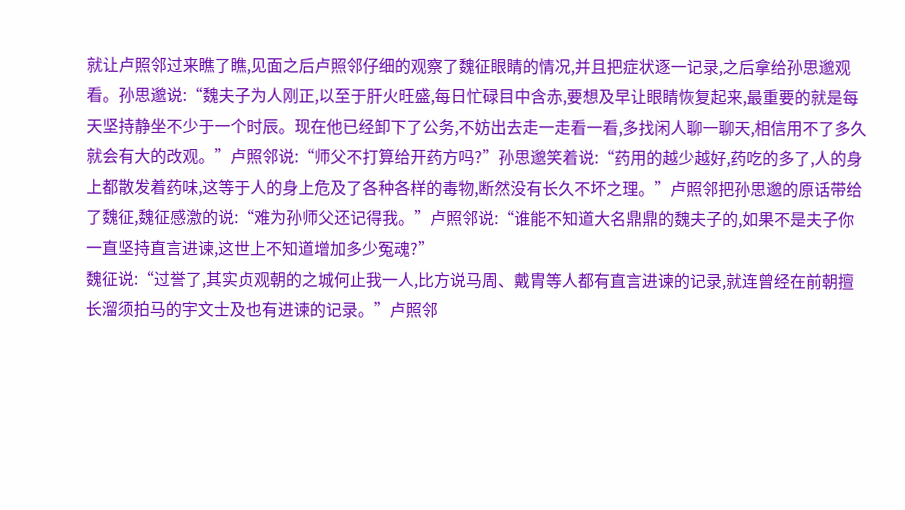就让卢照邻过来瞧了瞧,见面之后卢照邻仔细的观察了魏征眼睛的情况,并且把症状逐一记录,之后拿给孙思邈观看。孙思邈说:“魏夫子为人刚正,以至于肝火旺盛,每日忙碌目中含赤,要想及早让眼睛恢复起来,最重要的就是每天坚持静坐不少于一个时辰。现在他已经卸下了公务,不妨出去走一走看一看,多找闲人聊一聊天,相信用不了多久就会有大的改观。”卢照邻说:“师父不打算给开药方吗?”孙思邈笑着说:“药用的越少越好,药吃的多了,人的身上都散发着药味,这等于人的身上危及了各种各样的毒物,断然没有长久不坏之理。”卢照邻把孙思邈的原话带给了魏征,魏征感激的说:“难为孙师父还记得我。”卢照邻说:“谁能不知道大名鼎鼎的魏夫子的,如果不是夫子你一直坚持直言进谏,这世上不知道增加多少冤魂?”
魏征说:“过誉了,其实贞观朝的之城何止我一人,比方说马周、戴胄等人都有直言进谏的记录,就连曾经在前朝擅长溜须拍马的宇文士及也有进谏的记录。”卢照邻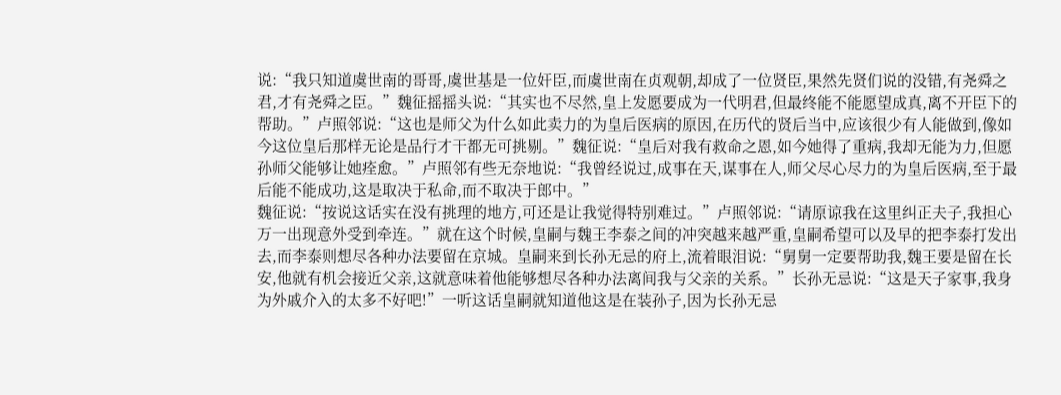说:“我只知道虞世南的哥哥,虞世基是一位奸臣,而虞世南在贞观朝,却成了一位贤臣,果然先贤们说的没错,有尧舜之君,才有尧舜之臣。”魏征摇摇头说:“其实也不尽然,皇上发愿要成为一代明君,但最终能不能愿望成真,离不开臣下的帮助。”卢照邻说:“这也是师父为什么如此卖力的为皇后医病的原因,在历代的贤后当中,应该很少有人能做到,像如今这位皇后那样无论是品行才干都无可挑剔。”魏征说:“皇后对我有救命之恩,如今她得了重病,我却无能为力,但愿孙师父能够让她痊愈。”卢照邻有些无奈地说:“我曾经说过,成事在天,谋事在人,师父尽心尽力的为皇后医病,至于最后能不能成功,这是取决于私命,而不取决于郎中。”
魏征说:“按说这话实在没有挑理的地方,可还是让我觉得特别难过。”卢照邻说:“请原谅我在这里纠正夫子,我担心万一出现意外受到牵连。”就在这个时候,皇嗣与魏王李泰之间的冲突越来越严重,皇嗣希望可以及早的把李泰打发出去,而李泰则想尽各种办法要留在京城。皇嗣来到长孙无忌的府上,流着眼泪说:“舅舅一定要帮助我,魏王要是留在长安,他就有机会接近父亲,这就意味着他能够想尽各种办法离间我与父亲的关系。”长孙无忌说:“这是天子家事,我身为外戚介入的太多不好吧!”一听这话皇嗣就知道他这是在装孙子,因为长孙无忌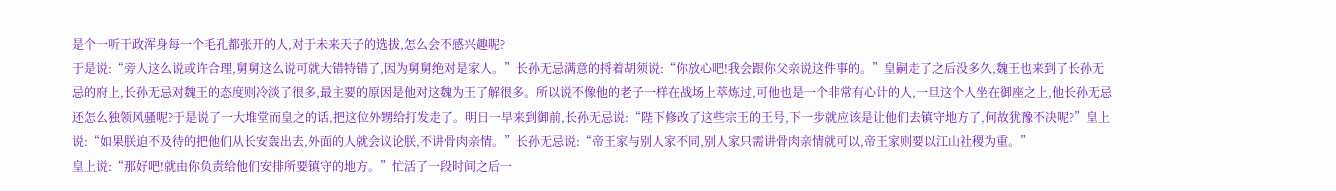是个一听干政浑身每一个毛孔都张开的人,对于未来天子的选拔,怎么会不感兴趣呢?
于是说:“旁人这么说或许合理,舅舅这么说可就大错特错了,因为舅舅绝对是家人。”长孙无忌满意的捋着胡须说:“你放心吧!我会跟你父亲说这件事的。”皇嗣走了之后没多久,魏王也来到了长孙无忌的府上,长孙无忌对魏王的态度则冷淡了很多,最主要的原因是他对这魏为王了解很多。所以说不像他的老子一样在战场上萃炼过,可他也是一个非常有心计的人,一旦这个人坐在御座之上,他长孙无忌还怎么独领风骚呢?于是说了一大堆堂而皇之的话,把这位外甥给打发走了。明日一早来到御前,长孙无忌说:“陛下修改了这些宗王的王号,下一步就应该是让他们去镇守地方了,何故犹豫不决呢?”皇上说:“如果朕迫不及待的把他们从长安轰出去,外面的人就会议论朕,不讲骨肉亲情。”长孙无忌说:“帝王家与别人家不同,别人家只需讲骨肉亲情就可以,帝王家则要以江山社稷为重。”
皇上说:“那好吧!就由你负责给他们安排所要镇守的地方。”忙活了一段时间之后一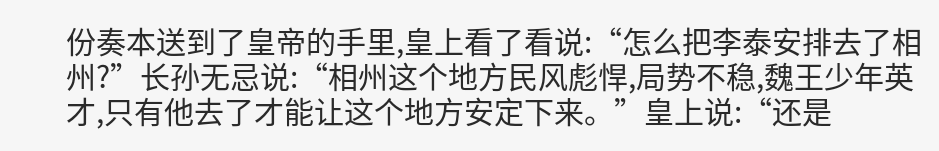份奏本送到了皇帝的手里,皇上看了看说:“怎么把李泰安排去了相州?”长孙无忌说:“相州这个地方民风彪悍,局势不稳,魏王少年英才,只有他去了才能让这个地方安定下来。”皇上说:“还是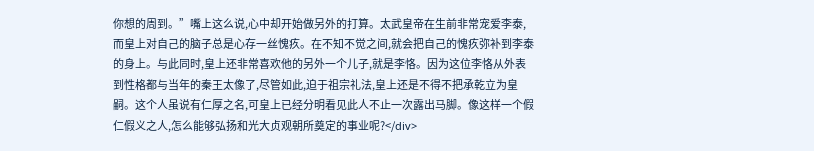你想的周到。”嘴上这么说,心中却开始做另外的打算。太武皇帝在生前非常宠爱李泰,而皇上对自己的脑子总是心存一丝愧疚。在不知不觉之间,就会把自己的愧疚弥补到李泰的身上。与此同时,皇上还非常喜欢他的另外一个儿子,就是李恪。因为这位李恪从外表到性格都与当年的秦王太像了,尽管如此,迫于祖宗礼法,皇上还是不得不把承乾立为皇嗣。这个人虽说有仁厚之名,可皇上已经分明看见此人不止一次露出马脚。像这样一个假仁假义之人,怎么能够弘扬和光大贞观朝所奠定的事业呢?</div>